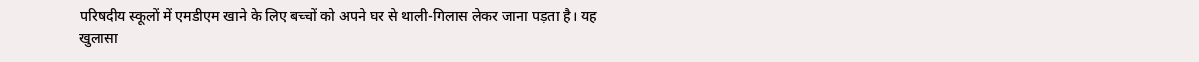परिषदीय स्कूलों में एमडीएम खाने के लिए बच्चों को अपने घर से थाली-गिलास लेकर जाना पड़ता है। यह खुलासा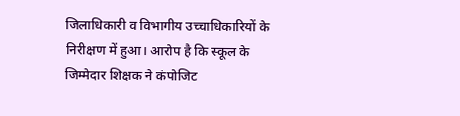जिलाधिकारी व विभागीय उच्चाधिकारियों के निरीक्षण में हुआ। आरोप है कि स्कूल के जिम्मेदार शिक्षक ने कंपोजिट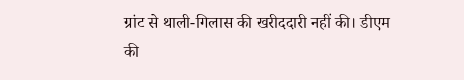ग्रांट से थाली-गिलास की खरीददारी नहीं की। डीएम की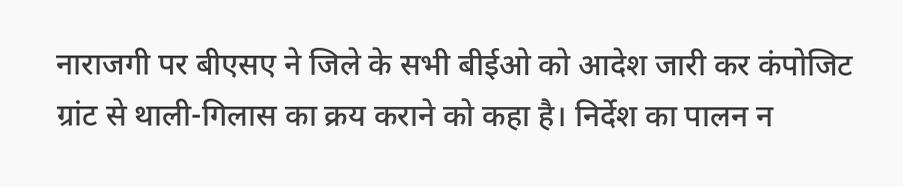नाराजगी पर बीएसए ने जिले के सभी बीईओ को आदेश जारी कर कंपोजिट ग्रांट से थाली-गिलास का क्रय कराने को कहा है। निर्देश का पालन न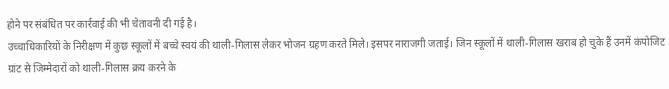होने पर संबंधित पर कार्रवाई की भी चेतावनी दी गई है।
उच्चाधिकारियों के निरीक्षण में कुछ स्कूलों में बच्चे स्वयं की थाली-गिलास लेकर भोजन ग्रहण करते मिले। इसपर नाराजगी जताई। जिन स्कूलों में थाली-गिलास खराब हो चुके हैं उनमें कंपोजिट ग्रांट से जिम्मेदारों को थाली-गिलास क्रय करने के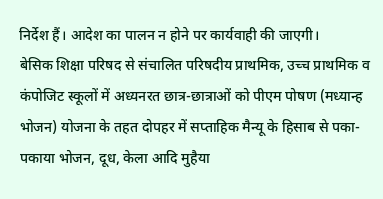निर्देश हैं। आदेश का पालन न होने पर कार्यवाही की जाएगी।
बेसिक शिक्षा परिषद से संचालित परिषदीय प्राथमिक, उच्च प्राथमिक व कंपोजिट स्कूलों में अध्यनरत छात्र-छात्राओं को पीएम पोषण (मध्यान्ह भोजन) योजना के तहत दोपहर में सप्ताहिक मैन्यू के हिसाब से पका-पकाया भोजन, दूध, केला आदि मुहैया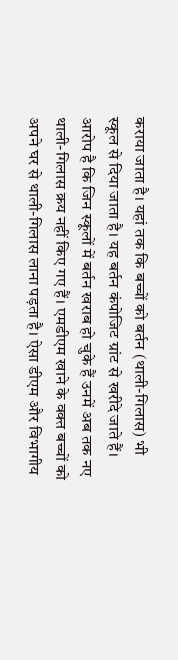कराया जाता है। यहां तक कि बच्चों को बर्तन (थाली-गिलास) भी स्कूल से दिया जाता है। यह बर्तन कंपोजिट ग्रांट से खरीदे जाते हैं। आरोप है कि जिन स्कूलों में बर्तन खराब हो चुके हैं उनमें अब तक नए थाली-गिलास क्रय नहीं किए गए हैं। एमडीएम खाने के वक्त बच्चों को अपने घर से थाली-गिलास लाना पड़ता है। ऐसा डीएम और विभागीय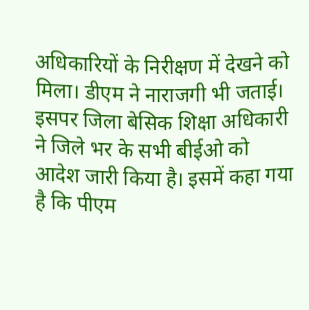अधिकारियों के निरीक्षण में देखने को मिला। डीएम ने नाराजगी भी जताई। इसपर जिला बेसिक शिक्षा अधिकारी ने जिले भर के सभी बीईओ को आदेश जारी किया है। इसमें कहा गया है कि पीएम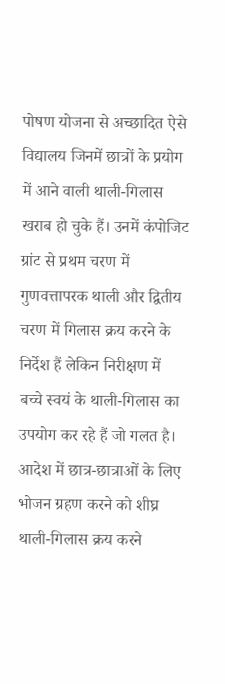पोषण योजना से अच्छादित ऐसे विद्यालय जिनमें छात्रों के प्रयोग में आने वाली थाली-गिलास खराब हो चुके हैं। उनमें कंपोजिट ग्रांट से प्रथम चरण में गुणवत्तापरक थाली और द्वितीय चरण में गिलास क्रय करने के निर्देश हैं लेकिन निरीक्षण में बच्चे स्वयं के थाली-गिलास का उपयोग कर रहे हैं जो गलत है। आदेश में छात्र-छात्राओं के लिए भोजन ग्रहण करने को शीघ्र थाली-गिलास क्रय करने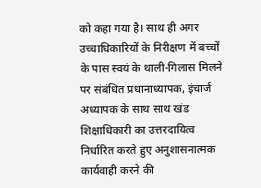को कहा गया है। साथ ही अगर उच्चाधिकारियों के निरीक्षण में बच्चों के पास स्वयं के थाली-गिलास मिलने पर संबंधित प्रधानाध्यापक, इंचार्ज अध्यापक के साथ साथ खंड शिक्षाधिकारी का उत्तरदायित्व निर्धारित करते हुए अनुशासनात्मक कार्यवाही करने की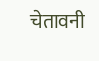चेतावनी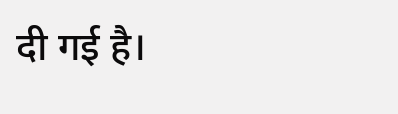दी गई है।